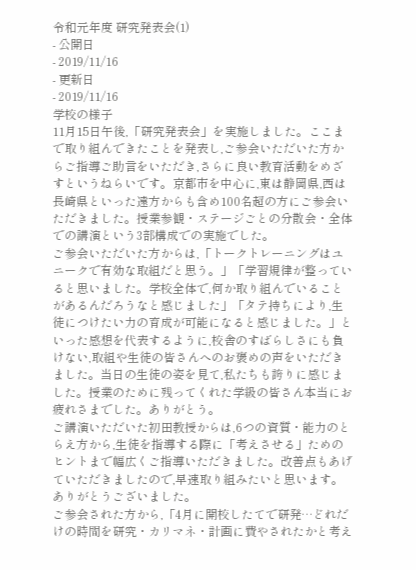令和元年度 研究発表会(1)
- 公開日
- 2019/11/16
- 更新日
- 2019/11/16
学校の様子
11月15日午後,「研究発表会」を実施しました。ここまで取り組んできたことを発表し,ご参会いただいた方からご指導ご助言をいただき,さらに良い教育活動をめざすというねらいです。京都市を中心に,東は静岡県,西は長崎県といった遠方からも含め100名超の方にご参会いただきました。授業参観・ステージごとの分散会・全体での講演という3部構成での実施でした。
ご参会いただいた方からは,「トークトレーニングはユニークで有効な取組だと思う。」「学習規律が整っていると思いました。学校全体で,何か取り組んでいることがあるんだろうなと感じました」「タテ持ちにより,生徒につけたい力の育成が可能になると感じました。」といった感想を代表するように,校舎のすばらしさにも負けない,取組や生徒の皆さんへのお褒めの声をいただきました。当日の生徒の姿を見て,私たちも誇りに感じました。授業のために残ってくれた学級の皆さん本当にお疲れさまでした。ありがとう。
ご講演いただいた初田教授からは,6つの資質・能力のとらえ方から,生徒を指導する際に「考えさせる」ためのヒントまで幅広くご指導いただきました。改善点もあげていただきましたので,早速取り組みたいと思います。ありがとうございました。
ご参会された方から,「4月に開校したてで研発…どれだけの時間を研究・カリマネ・計画に費やされたかと考え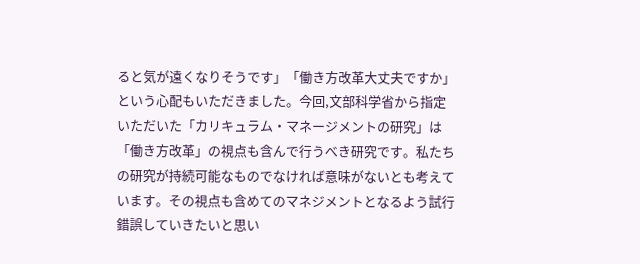ると気が遠くなりそうです」「働き方改革大丈夫ですか」という心配もいただきました。今回,文部科学省から指定いただいた「カリキュラム・マネージメントの研究」は「働き方改革」の視点も含んで行うべき研究です。私たちの研究が持続可能なものでなければ意味がないとも考えています。その視点も含めてのマネジメントとなるよう試行錯誤していきたいと思い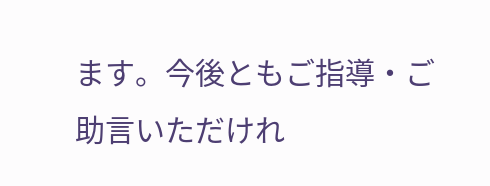ます。今後ともご指導・ご助言いただけれ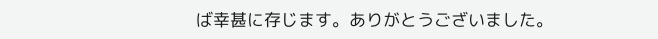ば幸甚に存じます。ありがとうございました。